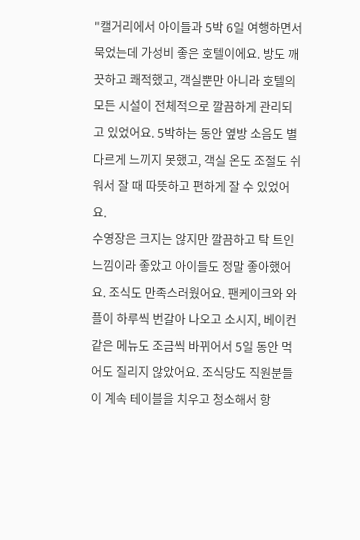"캘거리에서 아이들과 5박 6일 여행하면서 묵었는데 가성비 좋은 호텔이에요. 방도 깨끗하고 쾌적했고, 객실뿐만 아니라 호텔의 모든 시설이 전체적으로 깔끔하게 관리되고 있었어요. 5박하는 동안 옆방 소음도 별다르게 느끼지 못했고, 객실 온도 조절도 쉬워서 잘 때 따뜻하고 편하게 잘 수 있었어요.
수영장은 크지는 않지만 깔끔하고 탁 트인 느낌이라 좋았고 아이들도 정말 좋아했어요. 조식도 만족스러웠어요. 팬케이크와 와플이 하루씩 번갈아 나오고 소시지, 베이컨 같은 메뉴도 조금씩 바뀌어서 5일 동안 먹어도 질리지 않았어요. 조식당도 직원분들이 계속 테이블을 치우고 청소해서 항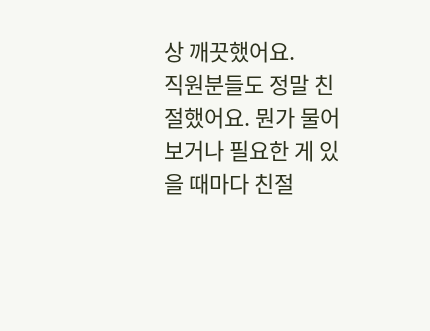상 깨끗했어요.
직원분들도 정말 친절했어요. 뭔가 물어보거나 필요한 게 있을 때마다 친절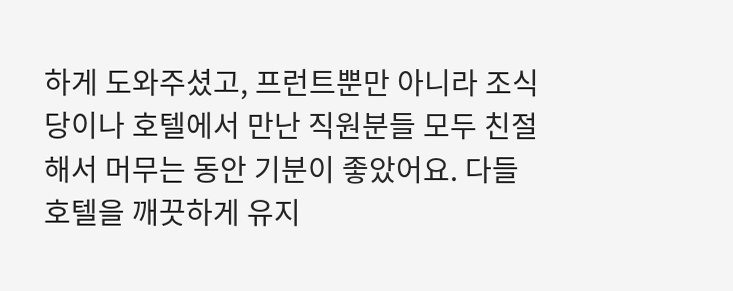하게 도와주셨고, 프런트뿐만 아니라 조식당이나 호텔에서 만난 직원분들 모두 친절해서 머무는 동안 기분이 좋았어요. 다들 호텔을 깨끗하게 유지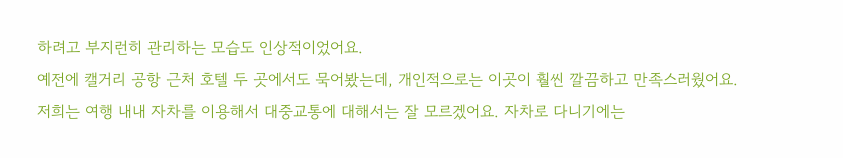하려고 부지런히 관리하는 모습도 인상적이었어요.
예전에 캘거리 공항 근처 호텔 두 곳에서도 묵어봤는데, 개인적으로는 이곳이 훨씬 깔끔하고 만족스러웠어요.
저희는 여행 내내 자차를 이용해서 대중교통에 대해서는 잘 모르겠어요. 자차로 다니기에는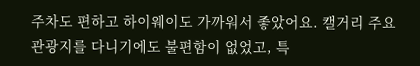주차도 편하고 하이웨이도 가까워서 좋았어요. 캘거리 주요 관광지를 다니기에도 불편함이 없었고, 특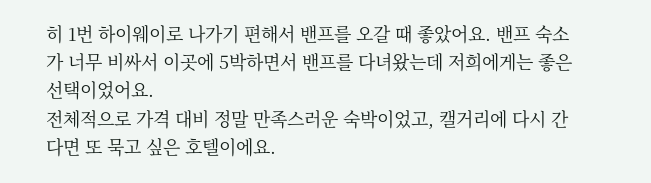히 1번 하이웨이로 나가기 편해서 밴프를 오갈 때 좋았어요. 밴프 숙소가 너무 비싸서 이곳에 5박하면서 밴프를 다녀왔는데 저희에게는 좋은 선택이었어요.
전체적으로 가격 대비 정말 만족스러운 숙박이었고, 캘거리에 다시 간다면 또 묵고 싶은 호텔이에요.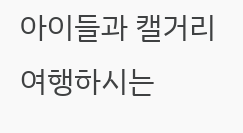아이들과 캘거리 여행하시는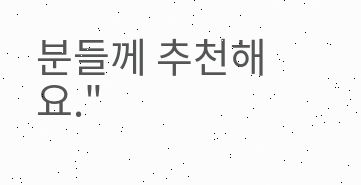분들께 추천해요."